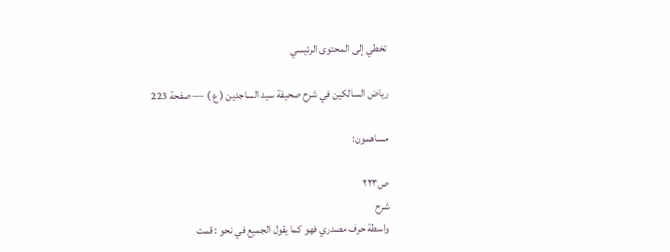تخطي إلى المحتوى الرئيسي

رياض السالكين في شرح صحيفة سيد الساجدين ( ع ) — صفحة 223

مساهمون:

ص٢٢٣
شرح
واسطة حرف مصدري فهو كما يقول الجميع في نحو : قمت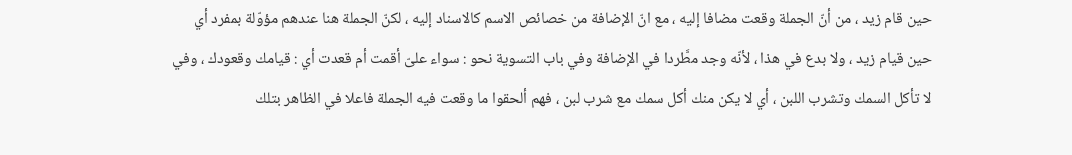حين قام زيد ، من أنّ الجملة وقعت مضافا إليه ، مع انّ الإضافة من خصائص الاسم كالاسناد إليه ، لكنّ الجملة هنا عندهم مؤوّلة بمفرد أي حين قيام زيد ، ولا بدع في هذا ، لأنّه وجد مطَّردا في الإضافة وفي باب التسوية نحو : سواء علىّ أقمت أم قعدت أي : قيامك وقعودك ، وفي لا تأكل السمك وتشرب اللبن ، أي لا يكن منك أكل سمك مع شرب لبن ، فهم ألحقوا ما وقعت فيه الجملة فاعلا في الظاهر بتلك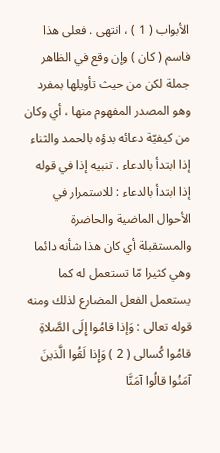الأبواب ( 1 ) ، انتهى . فعلى هذا فاسم ( كان ) وإن وقع في الظاهر جملة لكن من حيث تأويلها بمفرد وهو المصدر المفهوم منها ، أي وكان من كيفيّة دعائه بدؤه بالحمد والثناء إذا ابتدأ بالدعاء . تنبيه إذا في قوله إذا ابتدأ بالدعاء : للاستمرار في الأحوال الماضية والحاضرة والمستقبلة أي كان هذا شأنه دائما وهي كثيرا مّا تستعمل له كما يستعمل الفعل المضارع لذلك ومنه قوله تعالى : وَإذا قامُوا إِلَى الصَّلاةِ قامُوا كُسالى ( 2 ) وَإِذا لَقُوا الَّذينَ آمَنُوا قالُوا آمَنَّا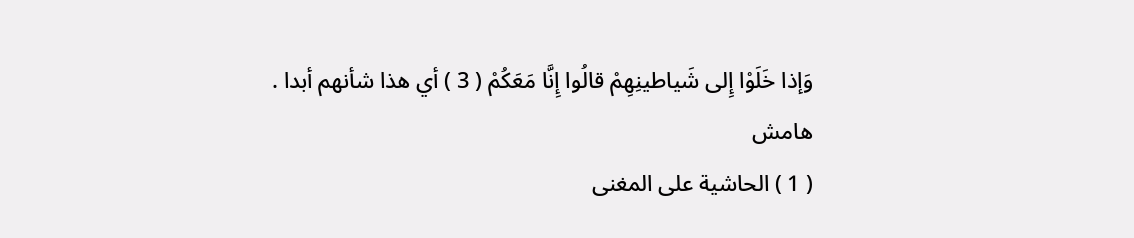وَإذا خَلَوْا إِلى شَياطينِهِمْ قالُوا إِنَّا مَعَكُمْ ( 3 ) أي هذا شأنهم أبدا .
هامش
( 1 ) الحاشية على المغنى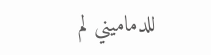للدماميني لم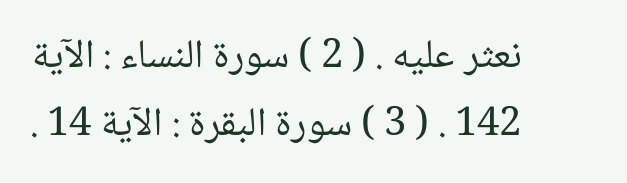نعثر عليه . ( 2 ) سورة النساء : الآية 142 . ( 3 ) سورة البقرة : الآية 14 .